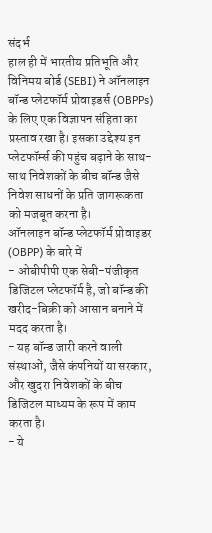संदर्भ
हाल ही में भारतीय प्रतिभूति और विनिमय बोर्ड (SEBI) ने ऑनलाइन बॉन्ड प्लेटफॉर्म प्रोवाइडर्स (OBPPs) के लिए एक विज्ञापन संहिता का प्रस्ताव रखा है। इसका उद्देश्य इन प्लेटफॉर्म्स की पहुंच बढ़ाने के साथ-साथ निवेशकों के बीच बॉन्ड जैसे निवेश साधनों के प्रति जागरूकता को मजबूत करना है।
ऑनलाइन बॉन्ड प्लेटफॉर्म प्रोवाइडर (OBPP) के बारे में
- ओबीपीपी एक सेबी-पंजीकृत डिजिटल प्लेटफॉर्म है, जो बॉन्ड की खरीद-बिक्री को आसान बनाने में मदद करता है।
- यह बॉन्ड जारी करने वाली संस्थाओं, जैसे कंपनियों या सरकार, और खुदरा निवेशकों के बीच डिजिटल माध्यम के रूप में काम करता है।
- ये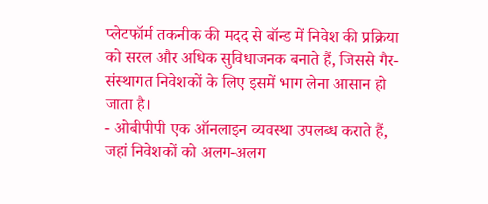प्लेटफॉर्म तकनीक की मदद से बॉन्ड में निवेश की प्रक्रिया को सरल और अधिक सुविधाजनक बनाते हैं, जिससे गैर-संस्थागत निवेशकों के लिए इसमें भाग लेना आसान हो जाता है।
- ओबीपीपी एक ऑनलाइन व्यवस्था उपलब्ध कराते हैं, जहां निवेशकों को अलग-अलग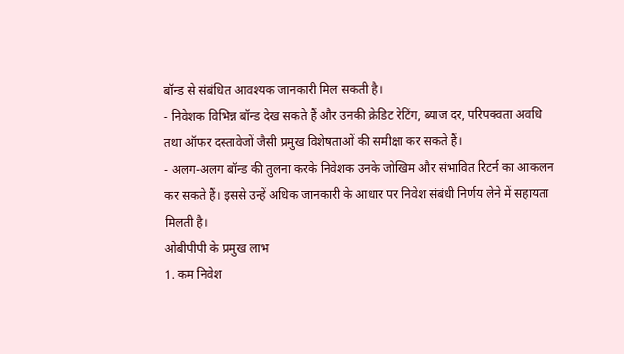बॉन्ड से संबंधित आवश्यक जानकारी मिल सकती है।
- निवेशक विभिन्न बॉन्ड देख सकते हैं और उनकी क्रेडिट रेटिंग, ब्याज दर, परिपक्वता अवधि तथा ऑफर दस्तावेजों जैसी प्रमुख विशेषताओं की समीक्षा कर सकते हैं।
- अलग-अलग बॉन्ड की तुलना करके निवेशक उनके जोखिम और संभावित रिटर्न का आकलन कर सकते हैं। इससे उन्हें अधिक जानकारी के आधार पर निवेश संबंधी निर्णय लेने में सहायता मिलती है।
ओबीपीपी के प्रमुख लाभ
1. कम निवेश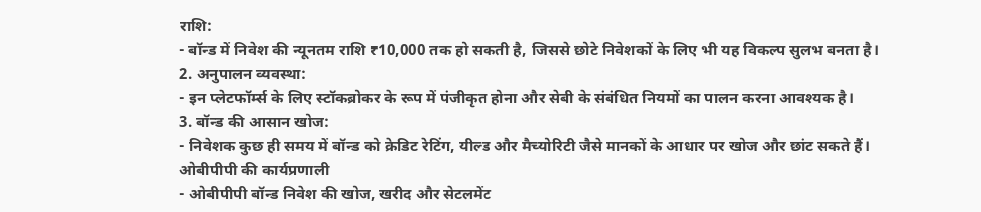राशि:
- बॉन्ड में निवेश की न्यूनतम राशि ₹10,000 तक हो सकती है, जिससे छोटे निवेशकों के लिए भी यह विकल्प सुलभ बनता है।
2. अनुपालन व्यवस्था:
- इन प्लेटफॉर्म्स के लिए स्टॉकब्रोकर के रूप में पंजीकृत होना और सेबी के संबंधित नियमों का पालन करना आवश्यक है।
3. बॉन्ड की आसान खोज:
- निवेशक कुछ ही समय में बॉन्ड को क्रेडिट रेटिंग, यील्ड और मैच्योरिटी जैसे मानकों के आधार पर खोज और छांट सकते हैं।
ओबीपीपी की कार्यप्रणाली
- ओबीपीपी बॉन्ड निवेश की खोज, खरीद और सेटलमेंट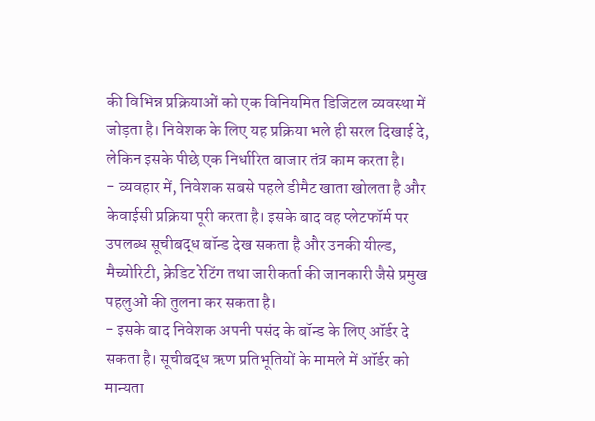की विभिन्न प्रक्रियाओं को एक विनियमित डिजिटल व्यवस्था में जोड़ता है। निवेशक के लिए यह प्रक्रिया भले ही सरल दिखाई दे, लेकिन इसके पीछे एक निर्धारित बाजार तंत्र काम करता है।
- व्यवहार में, निवेशक सबसे पहले डीमैट खाता खोलता है और केवाईसी प्रक्रिया पूरी करता है। इसके बाद वह प्लेटफॉर्म पर उपलब्ध सूचीबद्ध बॉन्ड देख सकता है और उनकी यील्ड, मैच्योरिटी, क्रेडिट रेटिंग तथा जारीकर्ता की जानकारी जैसे प्रमुख पहलुओं की तुलना कर सकता है।
- इसके बाद निवेशक अपनी पसंद के बॉन्ड के लिए ऑर्डर दे सकता है। सूचीबद्ध ऋण प्रतिभूतियों के मामले में ऑर्डर को मान्यता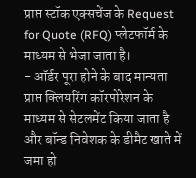प्राप्त स्टॉक एक्सचेंज के Request for Quote (RFQ) प्लेटफॉर्म के माध्यम से भेजा जाता है।
- ऑर्डर पूरा होने के बाद मान्यता प्राप्त क्लियरिंग कॉरपोरेशन के माध्यम से सेटलमेंट किया जाता है और बॉन्ड निवेशक के डीमैट खाते में जमा हो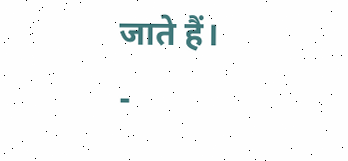जाते हैं।
-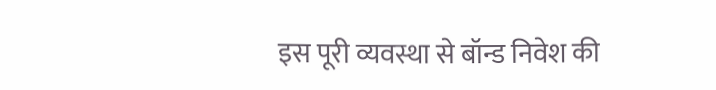इस पूरी व्यवस्था से बॉन्ड निवेश की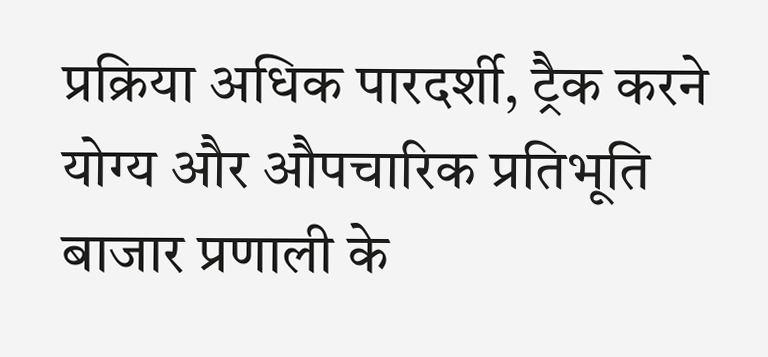प्रक्रिया अधिक पारदर्शी, ट्रैक करने योग्य और औपचारिक प्रतिभूति बाजार प्रणाली के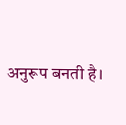अनुरूप बनती है।